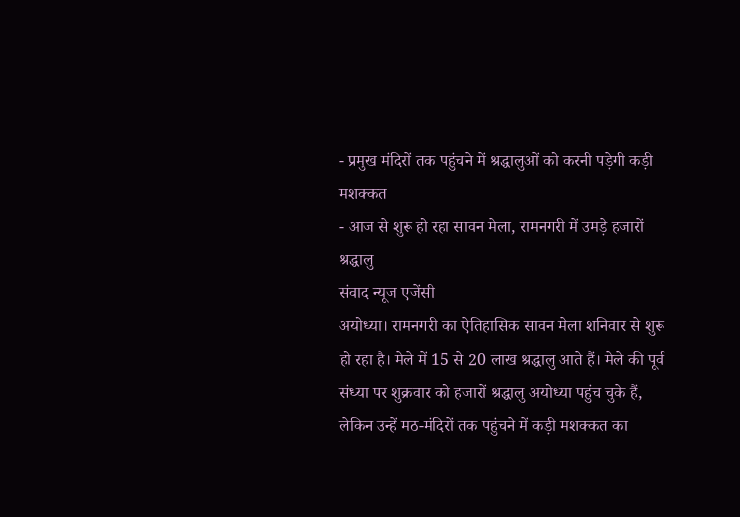- प्रमुख मंदिरों तक पहुंचने में श्रद्धालुओं को करनी पड़ेगी कड़ी मशक्कत
- आज से शुरू हो रहा सावन मेला, रामनगरी में उमड़े हजारों श्रद्धालु
संवाद न्यूज एजेंसी
अयोध्या। रामनगरी का ऐतिहासिक सावन मेला शनिवार से शुरू हो रहा है। मेले में 15 से 20 लाख श्रद्धालु आते हैं। मेले की पूर्व संध्या पर शुक्रवार को हजारों श्रद्धालु अयोध्या पहुंच चुके हैं, लेकिन उन्हें मठ-मंदिरों तक पहुंचने में कड़ी मशक्कत का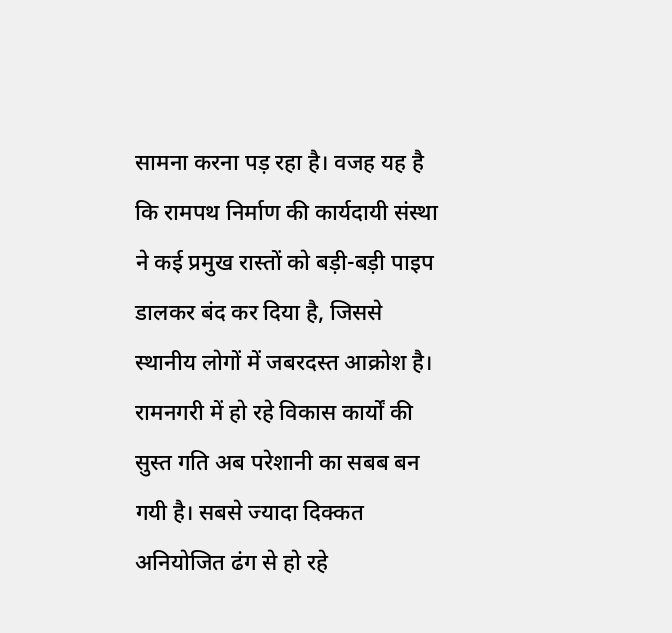सामना करना पड़ रहा है। वजह यह है कि रामपथ निर्माण की कार्यदायी संस्था ने कई प्रमुख रास्तों को बड़ी-बड़ी पाइप डालकर बंद कर दिया है, जिससे स्थानीय लोगों में जबरदस्त आक्रोश है।
रामनगरी में हो रहे विकास कार्यों की सुस्त गति अब परेशानी का सबब बन गयी है। सबसे ज्यादा दिक्कत अनियोजित ढंग से हो रहे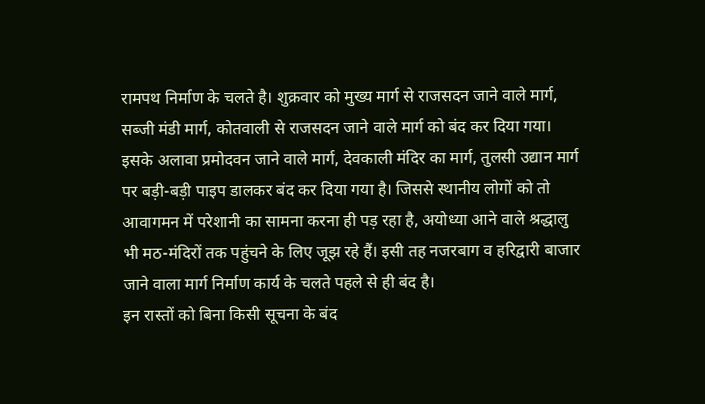रामपथ निर्माण के चलते है। शुक्रवार को मुख्य मार्ग से राजसदन जाने वाले मार्ग, सब्जी मंडी मार्ग, कोतवाली से राजसदन जाने वाले मार्ग को बंद कर दिया गया। इसके अलावा प्रमोदवन जाने वाले मार्ग, देवकाली मंदिर का मार्ग, तुलसी उद्यान मार्ग पर बड़ी-बड़ी पाइप डालकर बंद कर दिया गया है। जिससे स्थानीय लोगों को तो आवागमन में परेशानी का सामना करना ही पड़ रहा है, अयोध्या आने वाले श्रद्धालु भी मठ-मंदिरों तक पहुंचने के लिए जूझ रहे हैं। इसी तह नजरबाग व हरिद्वारी बाजार जाने वाला मार्ग निर्माण कार्य के चलते पहले से ही बंद है।
इन रास्तों को बिना किसी सूचना के बंद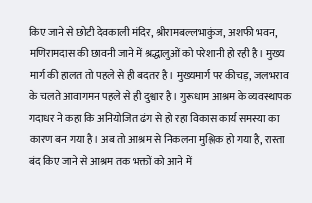किए जाने से छोटी देवकाली मंदिर, श्रीरामबल्लभाकुंज, अशफी भवन, मणिरामदास की छावनी जाने में श्रद्धालुओं को परेशानी हो रही है। मुख्य मार्ग की हालत तो पहले से ही बदतर है। मुख्यमार्ग पर कीचड़, जलभराव के चलते आवागमन पहले से ही दुश्वार है। गुरूधाम आश्रम के व्यवस्थापक गदाधर ने कहा कि अनियोजित ढंग से हो रहा विकास कार्य समस्या का कारण बन गया है। अब तो आश्रम से निकलना मुश्लिक हो गया है, रास्ता बंद किए जाने से आश्रम तक भक्तों को आने में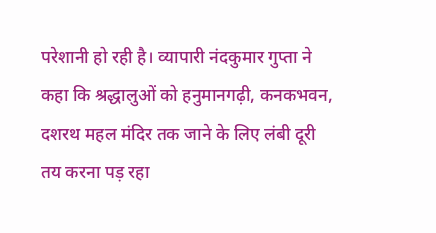परेशानी हो रही है। व्यापारी नंदकुमार गुप्ता ने कहा कि श्रद्धालुओं को हनुमानगढ़ी, कनकभवन, दशरथ महल मंदिर तक जाने के लिए लंबी दूरी तय करना पड़ रहा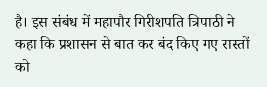है। इस संबंध में महापौर गिरीशपति त्रिपाठी ने कहा कि प्रशासन से बात कर बंद किए गए रास्तों को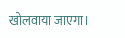खोलवाया जाएगा।